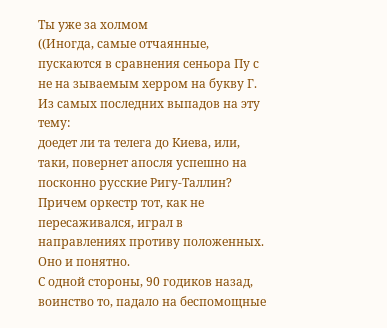Ты уже за холмом
((Иногда, самые отчаянные, пускаются в сравнения сеньора Пу с не на зываемым херром на букву Г.
Из самых последних выпадов на эту тему:
доедет ли та телега до Киева, или, таки, повернет апосля успешно на посконно русские Ригу-Таллин?
Причем оркестр тот, как не пересаживался, играл в направлениях противу положенных.
Оно и понятно.
С одной стороны, 90 годиков назад, воинство то, падало на беспомощные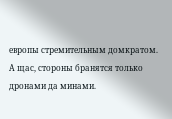европы стремительным домкратом.
А щас, стороны бранятся только дронами да минами.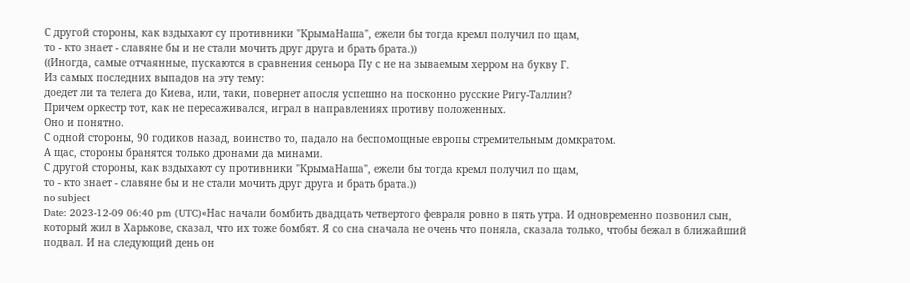С другой стороны, как вздыхают су противники "КрымаНаша", ежели бы тогда кремл получил по щам,
то - кто знает - славяне бы и не стали мочить друг друга и брать брата.))
((Иногда, самые отчаянные, пускаются в сравнения сеньора Пу с не на зываемым херром на букву Г.
Из самых последних выпадов на эту тему:
доедет ли та телега до Киева, или, таки, повернет апосля успешно на посконно русские Ригу-Таллин?
Причем оркестр тот, как не пересаживался, играл в направлениях противу положенных.
Оно и понятно.
С одной стороны, 90 годиков назад, воинство то, падало на беспомощные европы стремительным домкратом.
А щас, стороны бранятся только дронами да минами.
С другой стороны, как вздыхают су противники "КрымаНаша", ежели бы тогда кремл получил по щам,
то - кто знает - славяне бы и не стали мочить друг друга и брать брата.))
no subject
Date: 2023-12-09 06:40 pm (UTC)«Нас начали бомбить двадцать четвертого февраля ровно в пять утра. И одновременно позвонил сын, который жил в Харькове, сказал, что их тоже бомбят. Я со сна сначала не очень что поняла, сказала только, чтобы бежал в ближайший подвал. И на следующий день он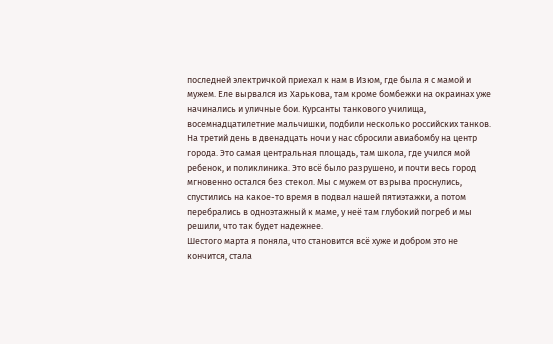последней электричкой приехал к нам в Изюм, где была я с мамой и мужем. Еле вырвался из Харькова, там кроме бомбежки на окраинах уже начинались и уличные бои. Курсанты танкового училища, восемнадцатилетние мальчишки, подбили несколько российских танков.
На третий день в двенадцать ночи у нас сбросили авиабомбу на центр города. Это самая центральная площадь, там школа, где учился мой ребенок, и поликлиника. Это всё было разрушено, и почти весь город мгновенно остался без стекол. Мы с мужем от взрыва проснулись, спустились на какое-то время в подвал нашей пятиэтажки, а потом перебрались в одноэтажный к маме, у неё там глубокий погреб и мы решили, что так будет надежнее.
Шестого марта я поняла, что становится всё хуже и добром это не кончится, стала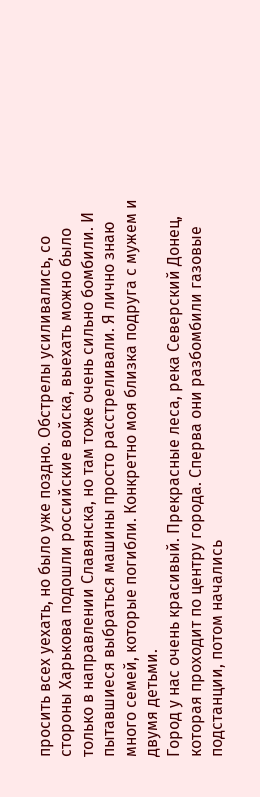просить всех уехать, но было уже поздно. Обстрелы усиливались, со стороны Харькова подошли российские войска, выехать можно было только в направлении Славянска, но там тоже очень сильно бомбили. И пытавшиеся выбраться машины просто расстреливали. Я лично знаю много семей, которые погибли. Конкретно моя близка подруга с мужем и двумя детьми.
Город у нас очень красивый. Прекрасные леса, река Северский Донец, которая проходит по центру города. Сперва они разбомбили газовые подстанции, потом начались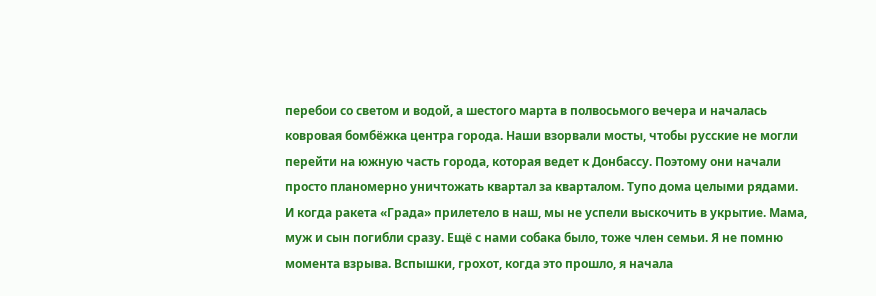перебои со светом и водой, а шестого марта в полвосьмого вечера и началась ковровая бомбёжка центра города. Наши взорвали мосты, чтобы русские не могли перейти на южную часть города, которая ведет к Донбассу. Поэтому они начали просто планомерно уничтожать квартал за кварталом. Тупо дома целыми рядами. И когда ракета «Града» прилетело в наш, мы не успели выскочить в укрытие. Мама, муж и сын погибли сразу. Ещё с нами собака было, тоже член семьи. Я не помню момента взрыва. Вспышки, грохот, когда это прошло, я начала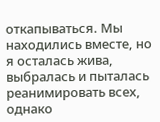откапываться. Мы находились вместе, но я осталась жива, выбралась и пыталась реанимировать всех, однако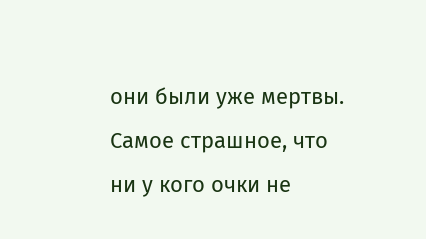они были уже мертвы. Самое страшное, что ни у кого очки не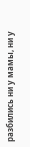разбились ни у мамы, ни у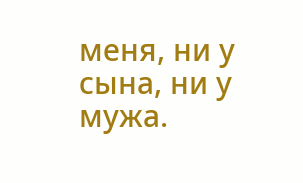меня, ни у сына, ни у мужа.